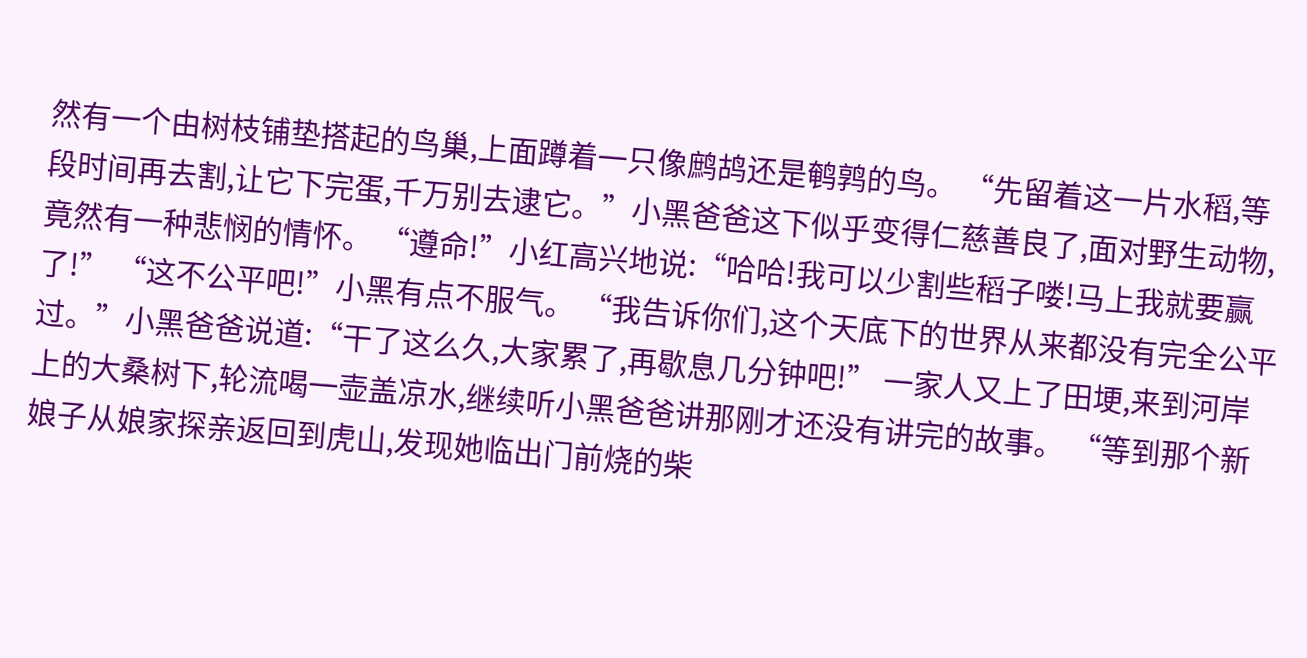然有一个由树枝铺垫搭起的鸟巢,上面蹲着一只像鹧鸪还是鹌鹑的鸟。 “先留着这一片水稻,等段时间再去割,让它下完蛋,千万别去逮它。”小黑爸爸这下似乎变得仁慈善良了,面对野生动物,竟然有一种悲悯的情怀。 “遵命!”小红高兴地说:“哈哈!我可以少割些稻子喽!马上我就要赢了!” “这不公平吧!”小黑有点不服气。 “我告诉你们,这个天底下的世界从来都没有完全公平过。”小黑爸爸说道:“干了这么久,大家累了,再歇息几分钟吧!” 一家人又上了田埂,来到河岸上的大桑树下,轮流喝一壶盖凉水,继续听小黑爸爸讲那刚才还没有讲完的故事。 “等到那个新娘子从娘家探亲返回到虎山,发现她临出门前烧的柴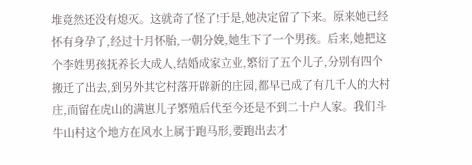堆竟然还没有熄灭。这就奇了怪了!于是,她决定留了下来。原来她已经怀有身孕了,经过十月怀胎,一朝分娩,她生下了一个男孩。后来,她把这个李姓男孩抚养长大成人,结婚成家立业,繁衍了五个儿子,分别有四个搬迁了出去,到另外其它村落开辟新的庄园,都早已成了有几千人的大村庄,而留在虎山的满崽儿子繁殖后代至今还是不到二十户人家。我们斗牛山村这个地方在风水上属于跑马形,要跑出去才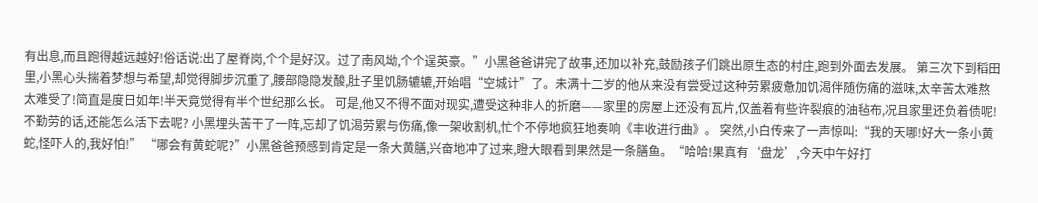有出息,而且跑得越远越好!俗话说:出了屋脊岗,个个是好汉。过了南风坳,个个逞英豪。”小黑爸爸讲完了故事,还加以补充,鼓励孩子们跳出原生态的村庄,跑到外面去发展。 第三次下到稻田里,小黑心头揣着梦想与希望,却觉得脚步沉重了,腰部隐隐发酸,肚子里饥肠辘辘,开始唱“空城计”了。未满十二岁的他从来没有尝受过这种劳累疲惫加饥渴伴随伤痛的滋味,太辛苦太难熬太难受了!简直是度日如年!半天竟觉得有半个世纪那么长。 可是,他又不得不面对现实,遭受这种非人的折磨——家里的房屋上还没有瓦片,仅盖着有些许裂痕的油毡布,况且家里还负着债呢!不勤劳的话,还能怎么活下去呢? 小黑埋头苦干了一阵,忘却了饥渴劳累与伤痛,像一架收割机,忙个不停地疯狂地奏响《丰收进行曲》。 突然,小白传来了一声惊叫:“我的天哪!好大一条小黄蛇,怪吓人的,我好怕!” “哪会有黄蛇呢?”小黑爸爸预感到肯定是一条大黄膳,兴奋地冲了过来,瞪大眼看到果然是一条膳鱼。“哈哈!果真有‘盘龙’,今天中午好打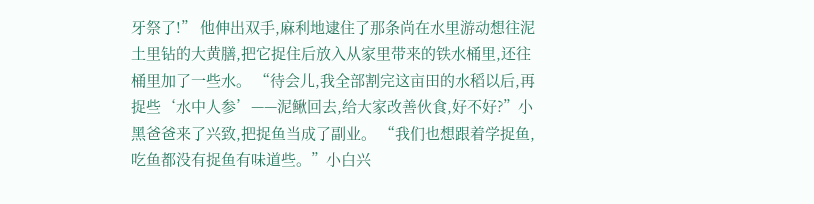牙祭了!” 他伸出双手,麻利地逮住了那条尚在水里游动想往泥土里钻的大黄膳,把它捉住后放入从家里带来的铁水桶里,还往桶里加了一些水。 “待会儿,我全部割完这亩田的水稻以后,再捉些‘水中人参’——泥鳅回去,给大家改善伙食,好不好?”小黑爸爸来了兴致,把捉鱼当成了副业。 “我们也想跟着学捉鱼,吃鱼都没有捉鱼有味道些。”小白兴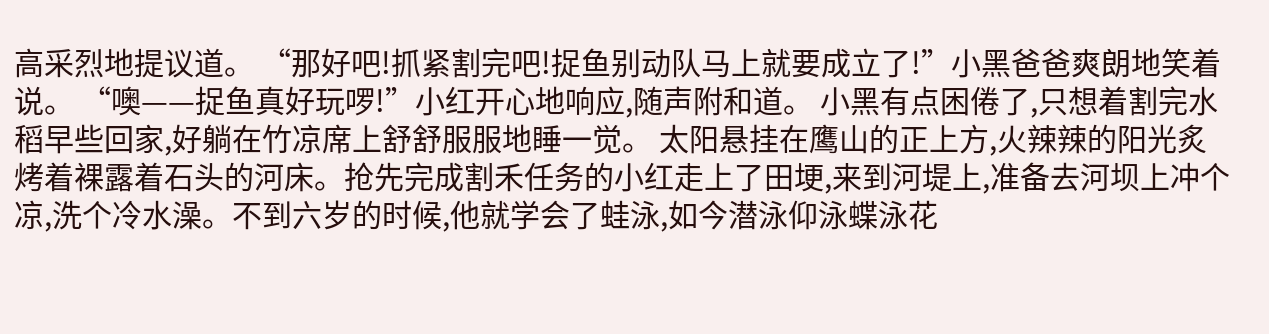高采烈地提议道。 “那好吧!抓紧割完吧!捉鱼别动队马上就要成立了!”小黑爸爸爽朗地笑着说。 “噢——捉鱼真好玩啰!”小红开心地响应,随声附和道。 小黑有点困倦了,只想着割完水稻早些回家,好躺在竹凉席上舒舒服服地睡一觉。 太阳悬挂在鹰山的正上方,火辣辣的阳光炙烤着裸露着石头的河床。抢先完成割禾任务的小红走上了田埂,来到河堤上,准备去河坝上冲个凉,洗个冷水澡。不到六岁的时候,他就学会了蛙泳,如今潜泳仰泳蝶泳花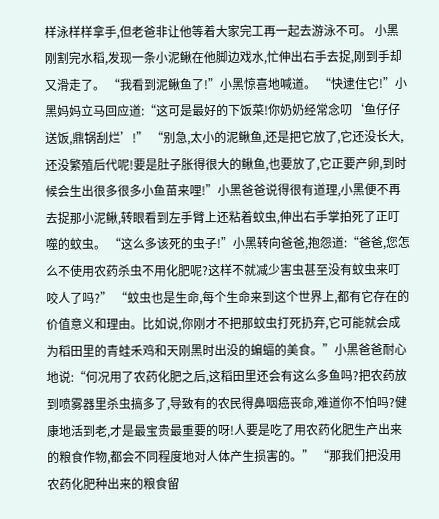样泳样样拿手,但老爸非让他等着大家完工再一起去游泳不可。 小黑刚割完水稻,发现一条小泥鳅在他脚边戏水,忙伸出右手去捉,刚到手却又滑走了。 “我看到泥鳅鱼了!”小黑惊喜地喊道。 “快逮住它!”小黑妈妈立马回应道:“这可是最好的下饭菜!你奶奶经常念叨‘鱼仔仔送饭,鼎锅刮烂’!” “别急,太小的泥鳅鱼,还是把它放了,它还没长大,还没繁殖后代呢!要是肚子胀得很大的鳅鱼,也要放了,它正要产卵,到时候会生出很多很多小鱼苗来哩!”小黑爸爸说得很有道理,小黑便不再去捉那小泥鳅,转眼看到左手臂上还粘着蚊虫,伸出右手掌拍死了正叮噬的蚊虫。 “这么多该死的虫子!”小黑转向爸爸,抱怨道:“爸爸,您怎么不使用农药杀虫不用化肥呢?这样不就减少害虫甚至没有蚊虫来叮咬人了吗?” “蚊虫也是生命,每个生命来到这个世界上,都有它存在的价值意义和理由。比如说,你刚才不把那蚊虫打死扔弃,它可能就会成为稻田里的青蛙禾鸡和天刚黑时出没的蝙蝠的美食。”小黑爸爸耐心地说:“何况用了农药化肥之后,这稻田里还会有这么多鱼吗?把农药放到喷雾器里杀虫搞多了,导致有的农民得鼻咽癌丧命,难道你不怕吗?健康地活到老,才是最宝贵最重要的呀!人要是吃了用农药化肥生产出来的粮食作物,都会不同程度地对人体产生损害的。” “那我们把没用农药化肥种出来的粮食留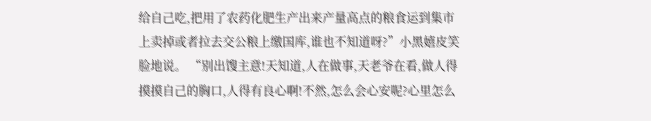给自己吃,把用了农药化肥生产出来产量高点的粮食运到集市上卖掉或者拉去交公粮上缴国库,谁也不知道呀?”小黑嬉皮笑脸地说。 “别出馊主意!天知道,人在做事,天老爷在看,做人得摸摸自己的胸口,人得有良心啊!不然,怎么会心安呢?心里怎么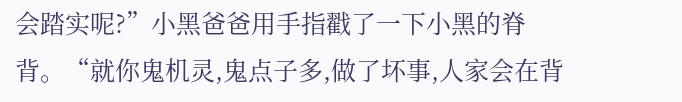会踏实呢?”小黑爸爸用手指戳了一下小黑的脊背。“就你鬼机灵,鬼点子多,做了坏事,人家会在背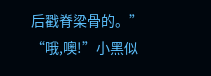后戳脊梁骨的。” “哦,噢!”小黑似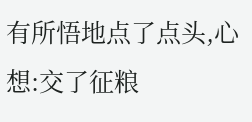有所悟地点了点头,心想:交了征粮